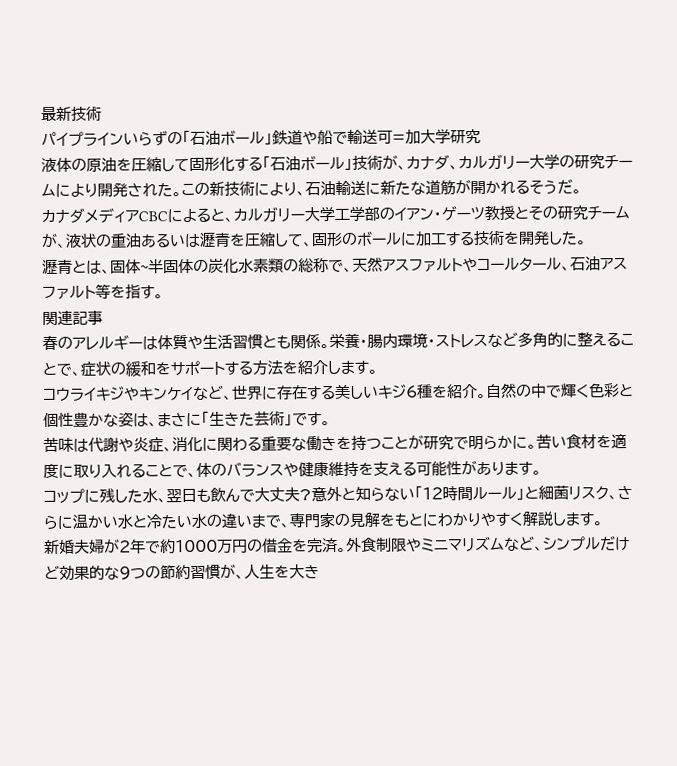最新技術
パイプラインいらずの「石油ボール」鉄道や船で輸送可=加大学研究
液体の原油を圧縮して固形化する「石油ボール」技術が、カナダ、カルガリー大学の研究チームにより開発された。この新技術により、石油輸送に新たな道筋が開かれるそうだ。
カナダメディアCBCによると、カルガリー大学工学部のイアン・ゲーツ教授とその研究チームが、液状の重油あるいは瀝青を圧縮して、固形のボールに加工する技術を開発した。
瀝青とは、固体~半固体の炭化水素類の総称で、天然アスファルトやコールタール、石油アスファルト等を指す。
関連記事
春のアレルギーは体質や生活習慣とも関係。栄養・腸内環境・ストレスなど多角的に整えることで、症状の緩和をサポートする方法を紹介します。
コウライキジやキンケイなど、世界に存在する美しいキジ6種を紹介。自然の中で輝く色彩と個性豊かな姿は、まさに「生きた芸術」です。
苦味は代謝や炎症、消化に関わる重要な働きを持つことが研究で明らかに。苦い食材を適度に取り入れることで、体のバランスや健康維持を支える可能性があります。
コップに残した水、翌日も飲んで大丈夫?意外と知らない「12時間ルール」と細菌リスク、さらに温かい水と冷たい水の違いまで、専門家の見解をもとにわかりやすく解説します。
新婚夫婦が2年で約1000万円の借金を完済。外食制限やミニマリズムなど、シンプルだけど効果的な9つの節約習慣が、人生を大き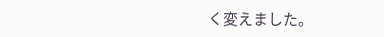く変えました。